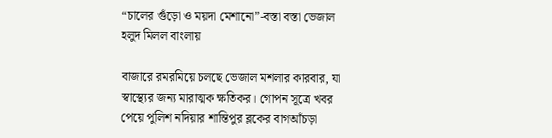“চালের গুঁড়ো ও ময়দা মেশানো”-বস্তা বস্তা ভেজাল হলুদ মিলল বাংলায়

বাজারে রমরমিয়ে চলছে ভেজাল মশলার কারবার, যা স্বাস্থ্যের জন্য মারাত্মক ক্ষতিকর। গোপন সূত্রে খবর পেয়ে পুলিশ নদিয়ার শান্তিপুর ব্লকের বাগআঁচড়া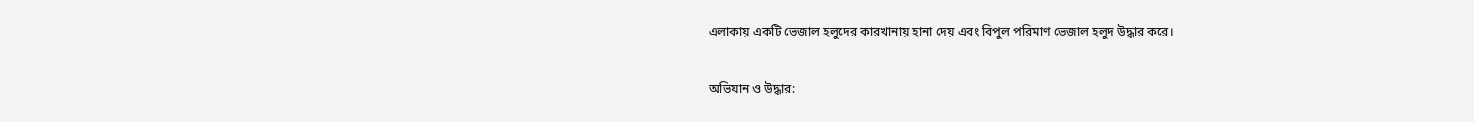এলাকায় একটি ভেজাল হলুদের কারখানায় হানা দেয় এবং বিপুল পরিমাণ ভেজাল হলুদ উদ্ধার করে।

অভিযান ও উদ্ধার: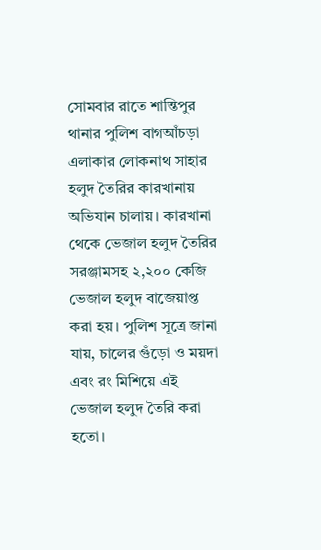সোমবার রাতে শান্তিপুর থানার পুলিশ বাগআঁচড়া এলাকার লোকনাথ সাহার হলুদ তৈরির কারখানায় অভিযান চালায়। কারখানা থেকে ভেজাল হলুদ তৈরির সরঞ্জামসহ ২,২০০ কেজি ভেজাল হলুদ বাজেয়াপ্ত করা হয়। পুলিশ সূত্রে জানা যায়, চালের গুঁড়ো ও ময়দা এবং রং মিশিয়ে এই ভেজাল হলুদ তৈরি করা হতো।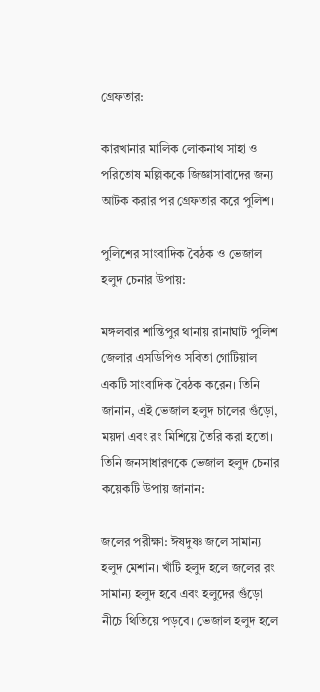গ্রেফতার:

কারখানার মালিক লোকনাথ সাহা ও পরিতোষ মল্লিককে জিজ্ঞাসাবাদের জন্য আটক করার পর গ্রেফতার করে পুলিশ।

পুলিশের সাংবাদিক বৈঠক ও ভেজাল হলুদ চেনার উপায়:

মঙ্গলবার শান্তিপুর থানায় রানাঘাট পুলিশ জেলার এসডিপিও সবিতা গোটিয়াল একটি সাংবাদিক বৈঠক করেন। তিনি জানান, এই ভেজাল হলুদ চালের গুঁড়ো, ময়দা এবং রং মিশিয়ে তৈরি করা হতো। তিনি জনসাধারণকে ভেজাল হলুদ চেনার কয়েকটি উপায় জানান:

জলের পরীক্ষা: ঈষদুষ্ণ জলে সামান্য হলুদ মেশান। খাঁটি হলুদ হলে জলের রং সামান্য হলুদ হবে এবং হলুদের গুঁড়ো নীচে থিতিয়ে পড়বে। ভেজাল হলুদ হলে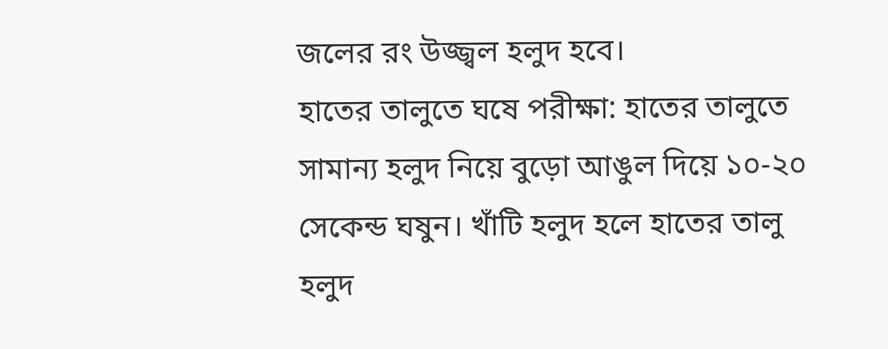জলের রং উজ্জ্বল হলুদ হবে।
হাতের তালুতে ঘষে পরীক্ষা: হাতের তালুতে সামান্য হলুদ নিয়ে বুড়ো আঙুল দিয়ে ১০-২০ সেকেন্ড ঘষুন। খাঁটি হলুদ হলে হাতের তালু হলুদ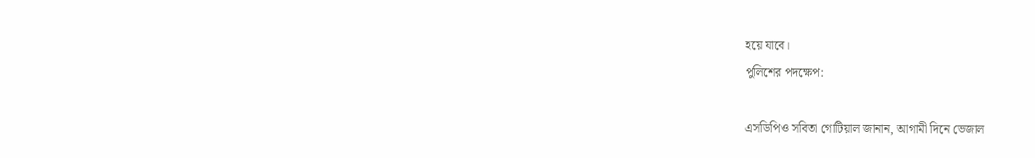হয়ে যাবে।
পুলিশের পদক্ষেপ:

এসডিপিও সবিতা গোটিয়াল জানান, আগামী দিনে ভেজাল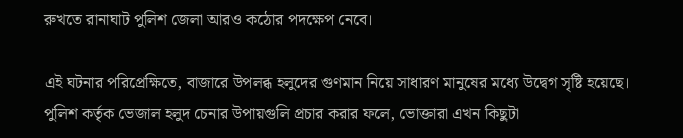রুখতে রানাঘাট পুলিশ জেলা আরও কঠোর পদক্ষেপ নেবে।

এই ঘটনার পরিপ্রেক্ষিতে, বাজারে উপলব্ধ হলুদের গুণমান নিয়ে সাধারণ মানুষের মধ্যে উদ্বেগ সৃষ্টি হয়েছে। পুলিশ কর্তৃক ভেজাল হলুদ চেনার উপায়গুলি প্রচার করার ফলে, ভোক্তারা এখন কিছুটা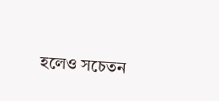হলেও সচেতন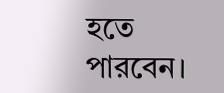হতে পারবেন।